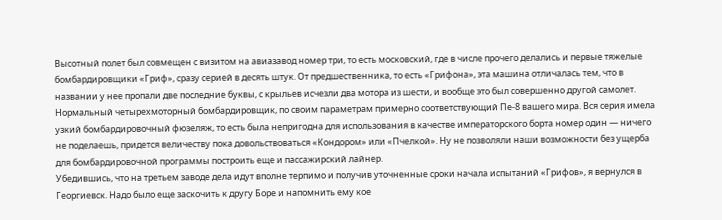Высотный полет был совмещен с визитом на авиазавод номер три, то есть московский, где в числе прочего делались и первые тяжелые бомбардировщики «Гриф», сразу серией в десять штук. От предшественника, то есть «Грифона», эта машина отличалась тем, что в названии у нее пропали две последние буквы, с крыльев исчезли два мотора из шести, и вообще это был совершенно другой самолет. Нормальный четырехмоторный бомбардировщик, по своим параметрам примерно соответствующий Пе-8 вашего мира. Вся серия имела узкий бомбардировочный фюзеляж, то есть была непригодна для использования в качестве императорского борта номер один — ничего не поделаешь, придется величеству пока довольствоваться «Кондором» или «Пчелкой». Ну не позволяли наши возможности без ущерба для бомбардировочной программы построить еще и пассажирский лайнер.
Убедившись, что на третьем заводе дела идут вполне терпимо и получив уточненные сроки начала испытаний «Грифов», я вернулся в Георгиевск. Надо было еще заскочить к другу Боре и напомнить ему кое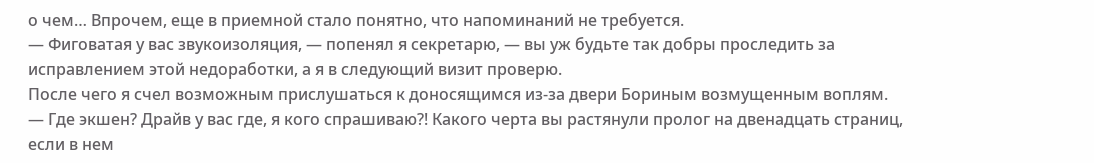о чем… Впрочем, еще в приемной стало понятно, что напоминаний не требуется.
— Фиговатая у вас звукоизоляция, — попенял я секретарю, — вы уж будьте так добры проследить за исправлением этой недоработки, а я в следующий визит проверю.
После чего я счел возможным прислушаться к доносящимся из-за двери Бориным возмущенным воплям.
— Где экшен? Драйв у вас где, я кого спрашиваю?! Какого черта вы растянули пролог на двенадцать страниц, если в нем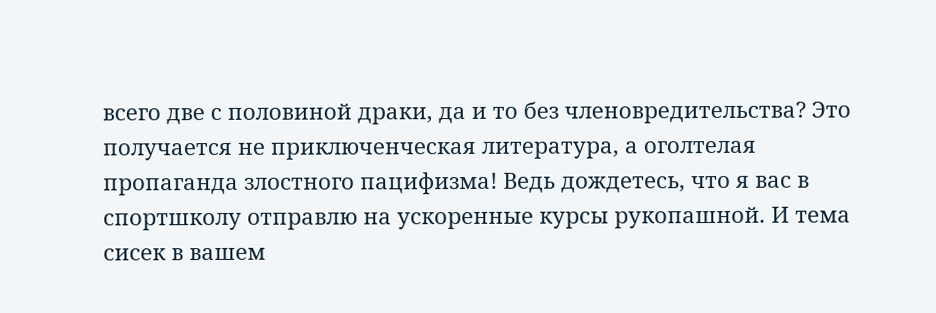всего две с половиной драки, да и то без членовредительства? Это получается не приключенческая литература, а оголтелая пропаганда злостного пацифизма! Ведь дождетесь, что я вас в спортшколу отправлю на ускоренные курсы рукопашной. И тема сисек в вашем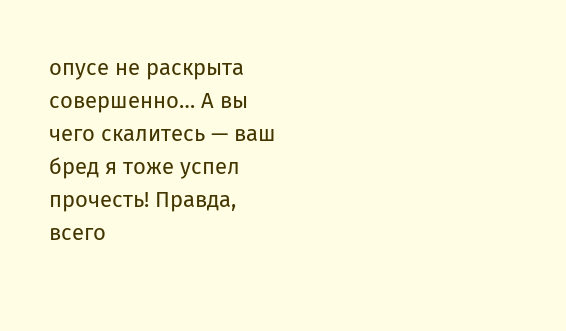опусе не раскрыта совершенно… А вы чего скалитесь — ваш бред я тоже успел прочесть! Правда, всего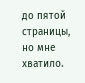до пятой страницы, но мне хватило.